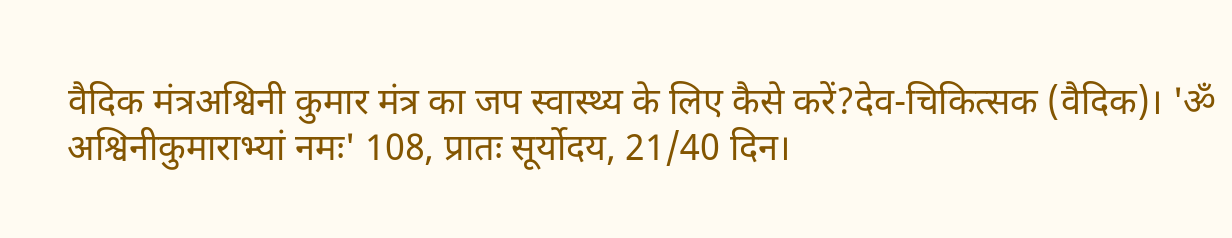वैदिक मंत्रअश्विनी कुमार मंत्र का जप स्वास्थ्य के लिए कैसे करें?देव-चिकित्सक (वैदिक)। 'ॐ अश्विनीकुमाराभ्यां नमः' 108, प्रातः सूर्योदय, 21/40 दिन।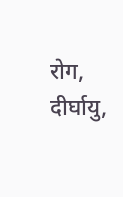रोग, दीर्घायु,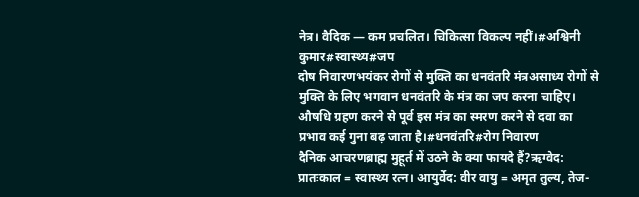नेत्र। वैदिक — कम प्रचलित। चिकित्सा विकल्प नहीं।#अश्विनी कुमार#स्वास्थ्य#जप
दोष निवारणभयंकर रोगों से मुक्ति का धनवंतरि मंत्रअसाध्य रोगों से मुक्ति के लिए भगवान धनवंतरि के मंत्र का जप करना चाहिए। औषधि ग्रहण करने से पूर्व इस मंत्र का स्मरण करने से दवा का प्रभाव कई गुना बढ़ जाता है।#धनवंतरि#रोग निवारण
दैनिक आचरणब्राह्म मुहूर्त में उठने के क्या फायदे हैं?ऋग्वेद: प्रातःकाल = स्वास्थ्य रत्न। आयुर्वेद: वीर वायु = अमृत तुल्य, तेज-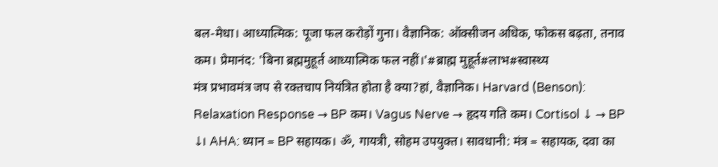बल-मेधा। आध्यात्मिक: पूजा फल करोड़ों गुना। वैज्ञानिक: ऑक्सीजन अधिक, फोकस बढ़ता, तनाव कम। प्रेमानंद: 'बिना ब्रह्ममुहूर्त आध्यात्मिक फल नहीं।'#ब्राह्म मुहूर्त#लाभ#स्वास्थ्य
मंत्र प्रभावमंत्र जप से रक्तचाप नियंत्रित होता है क्या?हां, वैज्ञानिक। Harvard (Benson): Relaxation Response → BP कम। Vagus Nerve → हृदय गति कम। Cortisol ↓ → BP ↓। AHA: ध्यान = BP सहायक। ॐ, गायत्री, सोहम उपयुक्त। सावधानी: मंत्र = सहायक, दवा का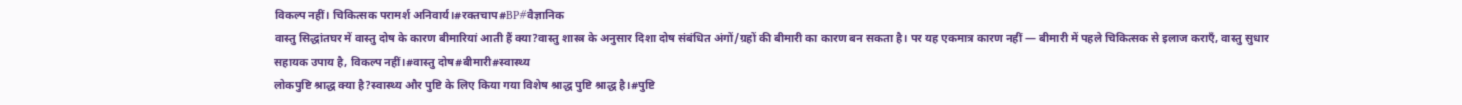विकल्प नहीं। चिकित्सक परामर्श अनिवार्य।#रक्तचाप#BP#वैज्ञानिक
वास्तु सिद्धांतघर में वास्तु दोष के कारण बीमारियां आती हैं क्या?वास्तु शास्त्र के अनुसार दिशा दोष संबंधित अंगों/ग्रहों की बीमारी का कारण बन सकता है। पर यह एकमात्र कारण नहीं — बीमारी में पहले चिकित्सक से इलाज कराएँ, वास्तु सुधार सहायक उपाय है, विकल्प नहीं।#वास्तु दोष#बीमारी#स्वास्थ्य
लोकपुष्टि श्राद्ध क्या है?स्वास्थ्य और पुष्टि के लिए किया गया विशेष श्राद्ध पुष्टि श्राद्ध है।#पुष्टि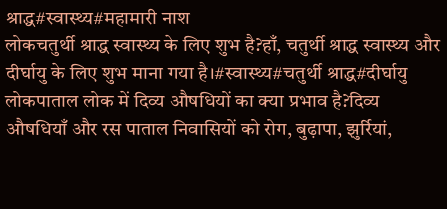श्राद्ध#स्वास्थ्य#महामारी नाश
लोकचतुर्थी श्राद्ध स्वास्थ्य के लिए शुभ है?हाँ, चतुर्थी श्राद्ध स्वास्थ्य और दीर्घायु के लिए शुभ माना गया है।#स्वास्थ्य#चतुर्थी श्राद्ध#दीर्घायु
लोकपाताल लोक में दिव्य औषधियों का क्या प्रभाव है?दिव्य औषधियाँ और रस पाताल निवासियों को रोग, बुढ़ापा, झुर्रियां,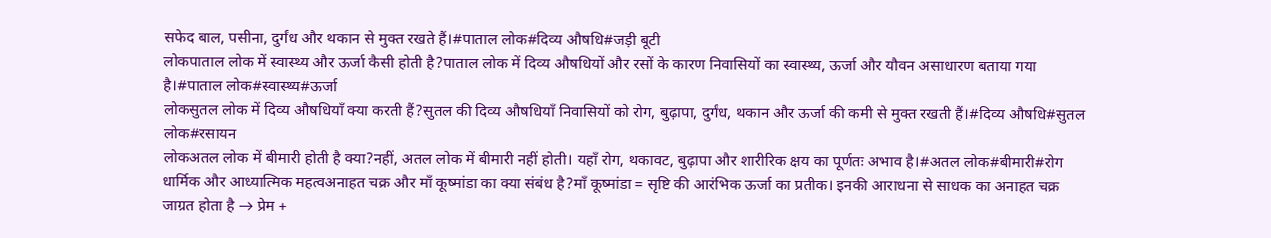सफेद बाल, पसीना, दुर्गंध और थकान से मुक्त रखते हैं।#पाताल लोक#दिव्य औषधि#जड़ी बूटी
लोकपाताल लोक में स्वास्थ्य और ऊर्जा कैसी होती है?पाताल लोक में दिव्य औषधियों और रसों के कारण निवासियों का स्वास्थ्य, ऊर्जा और यौवन असाधारण बताया गया है।#पाताल लोक#स्वास्थ्य#ऊर्जा
लोकसुतल लोक में दिव्य औषधियाँ क्या करती हैं?सुतल की दिव्य औषधियाँ निवासियों को रोग, बुढ़ापा, दुर्गंध, थकान और ऊर्जा की कमी से मुक्त रखती हैं।#दिव्य औषधि#सुतल लोक#रसायन
लोकअतल लोक में बीमारी होती है क्या?नहीं, अतल लोक में बीमारी नहीं होती। यहाँ रोग, थकावट, बुढ़ापा और शारीरिक क्षय का पूर्णतः अभाव है।#अतल लोक#बीमारी#रोग
धार्मिक और आध्यात्मिक महत्वअनाहत चक्र और माँ कूष्मांडा का क्या संबंध है?माँ कूष्मांडा = सृष्टि की आरंभिक ऊर्जा का प्रतीक। इनकी आराधना से साधक का अनाहत चक्र जाग्रत होता है → प्रेम +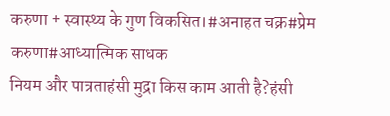करुणा + स्वास्थ्य के गुण विकसित।#अनाहत चक्र#प्रेम करुणा#आध्यात्मिक साधक
नियम और पात्रताहंसी मुद्रा किस काम आती है?हंसी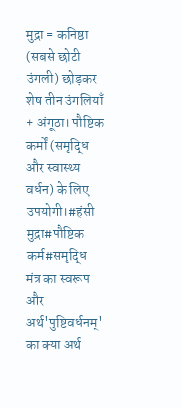मुद्रा = कनिष्ठा (सबसे छोटी उंगली) छोड़कर शेष तीन उंगलियाँ + अंगूठा। पौष्टिक कर्मों (समृद्धि और स्वास्थ्य वर्धन) के लिए उपयोगी।#हंसी मुद्रा#पौष्टिक कर्म#समृद्धि
मंत्र का स्वरूप और अर्थ'पुष्टिवर्धनम्' का क्या अर्थ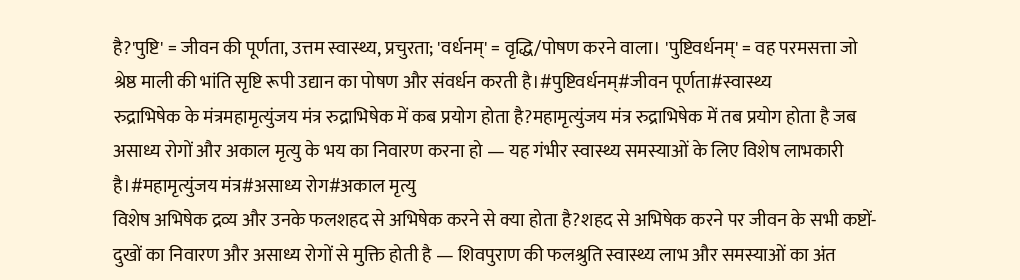है?'पुष्टि' = जीवन की पूर्णता, उत्तम स्वास्थ्य, प्रचुरता; 'वर्धनम्' = वृद्धि/पोषण करने वाला। 'पुष्टिवर्धनम्' = वह परमसत्ता जो श्रेष्ठ माली की भांति सृष्टि रूपी उद्यान का पोषण और संवर्धन करती है।#पुष्टिवर्धनम्#जीवन पूर्णता#स्वास्थ्य
रुद्राभिषेक के मंत्रमहामृत्युंजय मंत्र रुद्राभिषेक में कब प्रयोग होता है?महामृत्युंजय मंत्र रुद्राभिषेक में तब प्रयोग होता है जब असाध्य रोगों और अकाल मृत्यु के भय का निवारण करना हो — यह गंभीर स्वास्थ्य समस्याओं के लिए विशेष लाभकारी है।#महामृत्युंजय मंत्र#असाध्य रोग#अकाल मृत्यु
विशेष अभिषेक द्रव्य और उनके फलशहद से अभिषेक करने से क्या होता है?शहद से अभिषेक करने पर जीवन के सभी कष्टों-दुखों का निवारण और असाध्य रोगों से मुक्ति होती है — शिवपुराण की फलश्रुति स्वास्थ्य लाभ और समस्याओं का अंत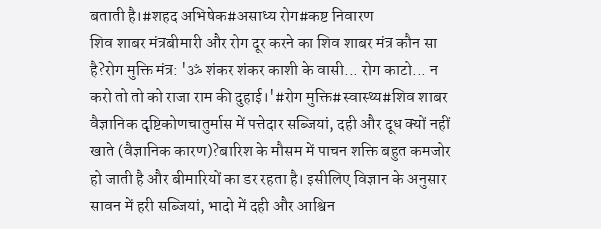बताती है।#शहद अभिषेक#असाध्य रोग#कष्ट निवारण
शिव शाबर मंत्रबीमारी और रोग दूर करने का शिव शाबर मंत्र कौन सा है?रोग मुक्ति मंत्र: 'ॐ शंकर शंकर काशी के वासी... रोग काटो... न करो तो तो को राजा राम की दुहाई।'#रोग मुक्ति#स्वास्थ्य#शिव शाबर
वैज्ञानिक दृष्टिकोणचातुर्मास में पत्तेदार सब्जियां, दही और दूध क्यों नहीं खाते (वैज्ञानिक कारण)?बारिश के मौसम में पाचन शक्ति बहुत कमजोर हो जाती है और बीमारियों का डर रहता है। इसीलिए विज्ञान के अनुसार सावन में हरी सब्जियां, भादो में दही और आश्विन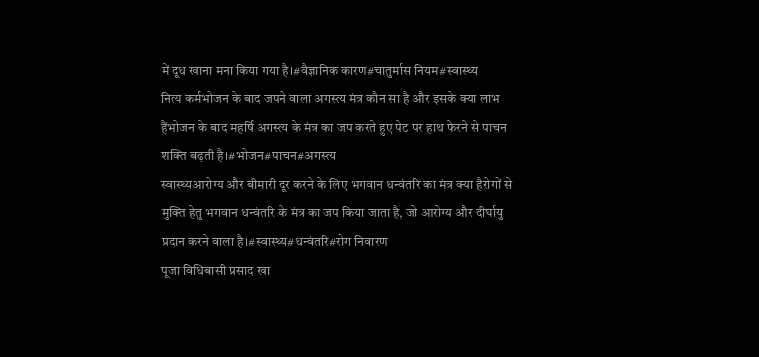में दूध खाना मना किया गया है।#वैज्ञानिक कारण#चातुर्मास नियम#स्वास्थ्य
नित्य कर्मभोजन के बाद जपने वाला अगस्त्य मंत्र कौन सा है और इसके क्या लाभ हैंभोजन के बाद महर्षि अगस्त्य के मंत्र का जप करते हुए पेट पर हाथ फेरने से पाचन शक्ति बढ़ती है।#भोजन#पाचन#अगस्त्य
स्वास्थ्यआरोग्य और बीमारी दूर करने के लिए भगवान धन्वंतरि का मंत्र क्या हैरोगों से मुक्ति हेतु भगवान धन्वंतरि के मंत्र का जप किया जाता है, जो आरोग्य और दीर्घायु प्रदान करने वाला है।#स्वास्थ्य#धन्वंतरि#रोग निवारण
पूजा विधिबासी प्रसाद खा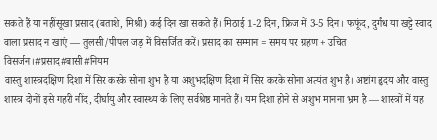सकते हैं या नहींसूखा प्रसाद (बताशे, मिश्री) कई दिन खा सकते हैं। मिठाई 1-2 दिन, फ्रिज में 3-5 दिन। फफूंद, दुर्गंध या खट्टे स्वाद वाला प्रसाद न खाएं — तुलसी/पीपल जड़ में विसर्जित करें। प्रसाद का सम्मान = समय पर ग्रहण + उचित विसर्जन।#प्रसाद#बासी#नियम
वास्तु शास्त्रदक्षिण दिशा में सिर करके सोना शुभ है या अशुभदक्षिण दिशा में सिर करके सोना अत्यंत शुभ है। अष्टांग हृदय और वास्तु शास्त्र दोनों इसे गहरी नींद, दीर्घायु और स्वास्थ्य के लिए सर्वश्रेष्ठ मानते हैं। यम दिशा होने से अशुभ मानना भ्रम है — शास्त्रों में यह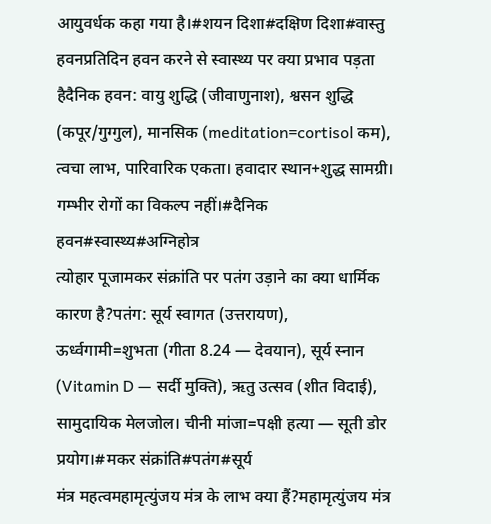आयुवर्धक कहा गया है।#शयन दिशा#दक्षिण दिशा#वास्तु
हवनप्रतिदिन हवन करने से स्वास्थ्य पर क्या प्रभाव पड़ता हैदैनिक हवन: वायु शुद्धि (जीवाणुनाश), श्वसन शुद्धि (कपूर/गुग्गुल), मानसिक (meditation=cortisol कम), त्वचा लाभ, पारिवारिक एकता। हवादार स्थान+शुद्ध सामग्री। गम्भीर रोगों का विकल्प नहीं।#दैनिक हवन#स्वास्थ्य#अग्निहोत्र
त्योहार पूजामकर संक्रांति पर पतंग उड़ाने का क्या धार्मिक कारण है?पतंग: सूर्य स्वागत (उत्तरायण), ऊर्ध्वगामी=शुभता (गीता 8.24 — देवयान), सूर्य स्नान (Vitamin D — सर्दी मुक्ति), ऋतु उत्सव (शीत विदाई), सामुदायिक मेलजोल। चीनी मांजा=पक्षी हत्या — सूती डोर प्रयोग।#मकर संक्रांति#पतंग#सूर्य
मंत्र महत्वमहामृत्युंजय मंत्र के लाभ क्या हैं?महामृत्युंजय मंत्र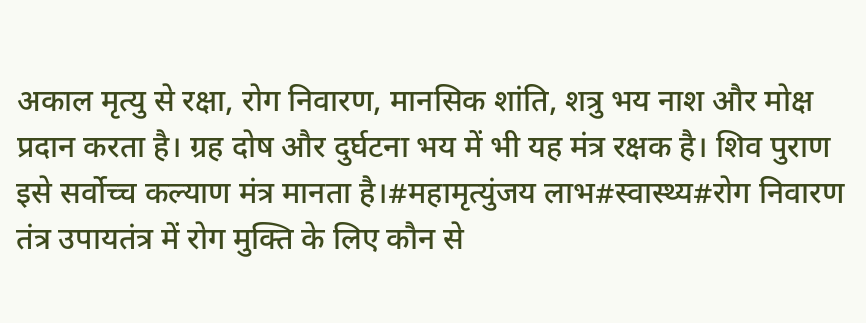अकाल मृत्यु से रक्षा, रोग निवारण, मानसिक शांति, शत्रु भय नाश और मोक्ष प्रदान करता है। ग्रह दोष और दुर्घटना भय में भी यह मंत्र रक्षक है। शिव पुराण इसे सर्वोच्च कल्याण मंत्र मानता है।#महामृत्युंजय लाभ#स्वास्थ्य#रोग निवारण
तंत्र उपायतंत्र में रोग मुक्ति के लिए कौन से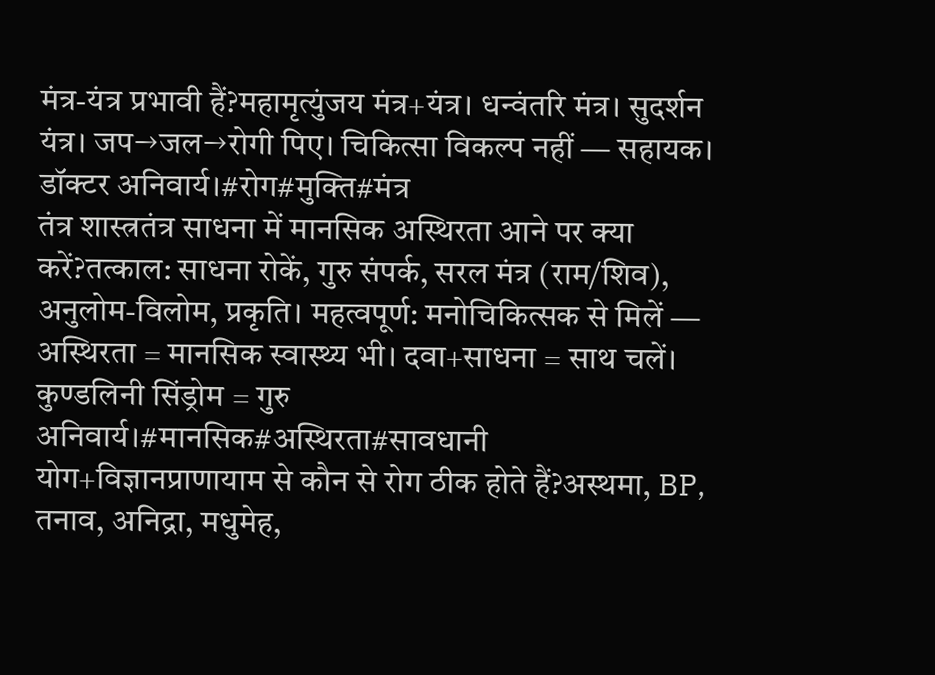मंत्र-यंत्र प्रभावी हैं?महामृत्युंजय मंत्र+यंत्र। धन्वंतरि मंत्र। सुदर्शन यंत्र। जप→जल→रोगी पिए। चिकित्सा विकल्प नहीं — सहायक। डॉक्टर अनिवार्य।#रोग#मुक्ति#मंत्र
तंत्र शास्त्रतंत्र साधना में मानसिक अस्थिरता आने पर क्या करें?तत्काल: साधना रोकें, गुरु संपर्क, सरल मंत्र (राम/शिव), अनुलोम-विलोम, प्रकृति। महत्वपूर्ण: मनोचिकित्सक से मिलें — अस्थिरता = मानसिक स्वास्थ्य भी। दवा+साधना = साथ चलें। कुण्डलिनी सिंड्रोम = गुरु अनिवार्य।#मानसिक#अस्थिरता#सावधानी
योग+विज्ञानप्राणायाम से कौन से रोग ठीक होते हैं?अस्थमा, BP, तनाव, अनिद्रा, मधुमेह,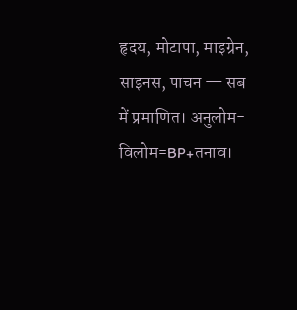हृदय, मोटापा, माइग्रेन, साइनस, पाचन — सब में प्रमाणित। अनुलोम-विलोम=BP+तनाव।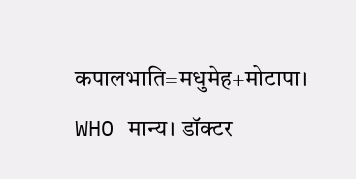कपालभाति=मधुमेह+मोटापा। WHO मान्य। डॉक्टर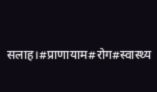सलाह।#प्राणायाम#रोग#स्वास्थ्य